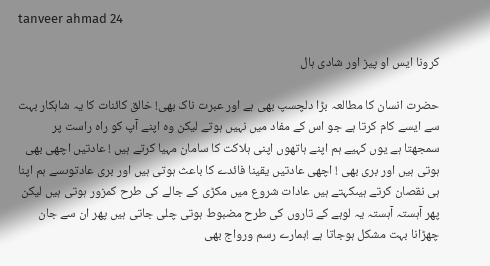tanveer ahmad 24

کرونا ایس او پیز اور شادی ہال

حضرت انسان کا مطالعہ بڑا دلچسپ بھی ہے اور عبرت ناک بھی! خالق کائنات کا یہ شاہکار بہت سے ایسے کام کرتا ہے جو اس کے مفاد میں نہیں ہوتے لیکن وہ اپنے آپ کو راہ راست پر سمجھتا ہے یوں کہیے ہم اپنے ہاتھوں اپنی ہلاکت کا سامان مہیا کرتے ہیں ! عادتیں اچھی بھی ہوتی ہیں اور بری بھی ! اچھی عادتیں یقینا فائدے کا باعث ہوتی ہیں اور بری عادتوںسے ہم اپنا ہی نقصان کرتے ہیںکہتے ہیں عادات شروع میں مکڑی کے جالے کی طرح کمزور ہوتی ہیں لیکن پھر آہستہ آہستہ یہ لوہے کے تاروں کی طرح مضبوط ہوتی چلی جاتی ہیں پھر ان سے جان چھڑانا بہت مشکل ہوجاتا ہے !ہمارے رسم ورواج بھی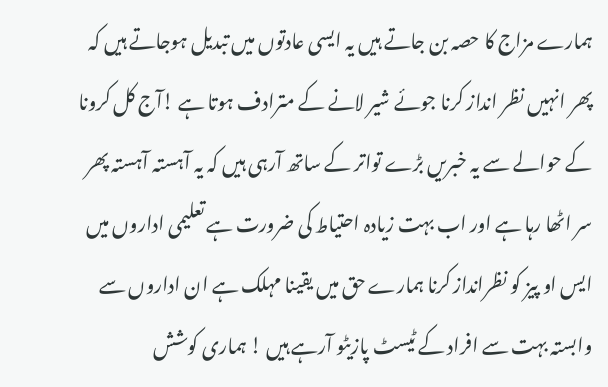ہمارے مزاج کا حصہ بن جاتے ہیں یہ ایسی عادتوں میں تبدیل ہوجاتے ہیں کہ پھر انہیں نظر انداز کرنا جوئے شیر لانے کے مترادف ہوتا ہے !آج کل کرونا کے حوالے سے یہ خبریں بڑے تواتر کے ساتھ آرہی ہیں کہ یہ آہستہ آہستہ پھر سر اٹھا رہا ہے اور اب بہت زیادہ احتیاط کی ضرورت ہے تعلیمی اداروں میں ایس او پیز کو نظرانداز کرنا ہمارے حق میں یقینا مہلک ہے ان اداروں سے وابستہ بہت سے افراد کے ٹیسٹ پازیٹو آرہے ہیں ! ہماری کوشش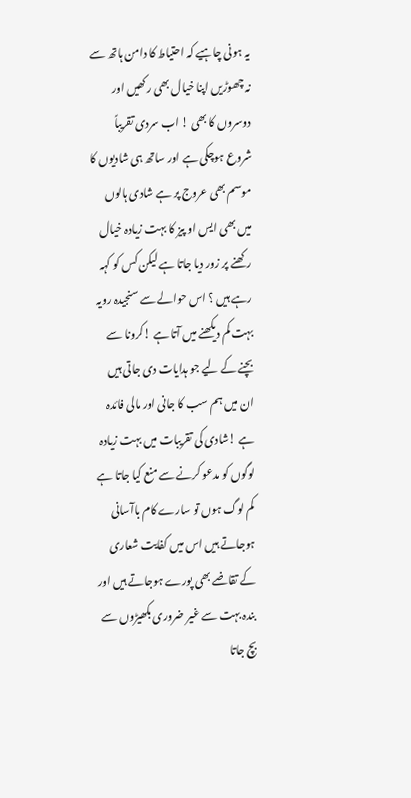یہ ہونی چاہیے کہ احتیاط کا دامن ہاتھ سے نہ چھوڑیں اپنا خیال بھی رکھیں اور دوسروں کا بھی ! اب سردی تقریباً شروع ہوچکی ہے اور ساتھ ہی شادیوں کا موسم بھی عروج پر ہے شادی ہالوں میں بھی ایس او پیز کا بہت زیادہ خیال رکھنے پر زور دیا جاتا ہے لیکن کس کو کہہ رہے ہیں ؟ اس حوالے سے سنجیدہ رویہ بہت کم دیکھنے میں آتا ہے !کرونا سے بچنے کے لیے جو ہدایات دی جاتی ہیں ان میں ہم سب کا جانی اور مالی فائدہ ہے !شادی کی تقریبات میں بہت زیادہ لوگوں کو مدعو کرنے سے منع کیا جاتا ہے کم لوگ ہوں تو سارے کام باآسانی ہوجاتے ہیں اس میں کفایت شعاری کے تقاضے بھی پورے ہوجاتے ہیں اور بندہ بہت سے غیر ضروری بکھیڑوں سے بچ جاتا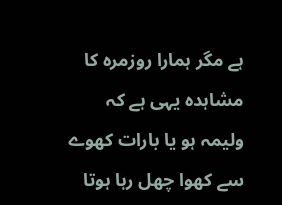ہے مگر ہمارا روزمرہ کا مشاہدہ یہی ہے کہ ولیمہ ہو یا بارات کھوے سے کھوا چھل رہا ہوتا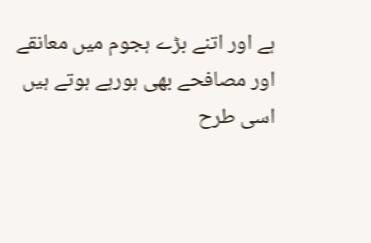ہے اور اتنے بڑے ہجوم میں معانقے اور مصافحے بھی ہورہے ہوتے ہیں اسی طرح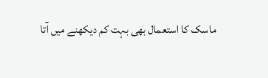ماسک کا استعمال بھی بہت کم دیکھنے میں آتا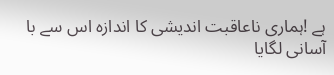ہے !ہماری ناعاقبت اندیشی کا اندازہ اس سے با آسانی لگایا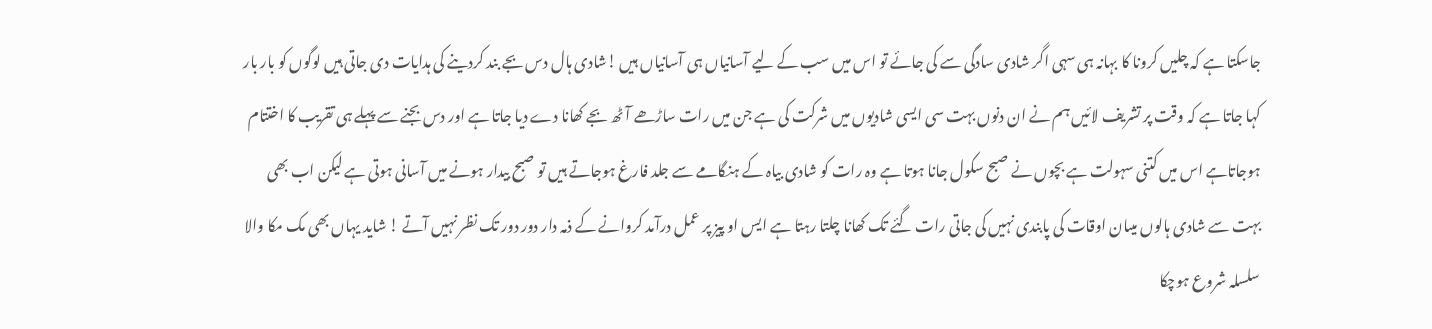جاسکتا ہے کہ چلیں کرونا کا بہانہ ہی سہی اگر شادی سادگی سے کی جائے تو اس میں سب کے لیے آسانیاں ہی آسانیاں ہیں !شادی ہال دس بجے بند کردینے کی ہدایات دی جاتی ہیں لوگوں کو بار بار کہا جاتا ہے کہ وقت پر تشریف لائیں ہم نے ان دنوں بہت سی ایسی شادیوں میں شرکت کی ہے جن میں رات ساڑھے آٹھ بجے کھانا دے دیا جاتا ہے اور دس بجنے سے پہلے ہی تقریب کا اختتام ہوجاتاہے اس میں کتنی سہولت ہے بچوں نے صبح سکول جانا ہوتا ہے وہ رات کو شادی بیاہ کے ہنگامے سے جلد فارغ ہوجاتے ہیں تو صبح بیدار ہونے میں آسانی ہوتی ہے لیکن اب بھی بہت سے شادی ہالوں میںان اوقات کی پابندی نہیں کی جاتی رات گئے تک کھانا چلتا رہتا ہے ایس او پیز پر عمل درآمد کروانے کے ذمہ دار دور دور تک نظر نہیں آتے ! شاید یہاں بھی مک مکا والا سلسلہ شروع ہوچکا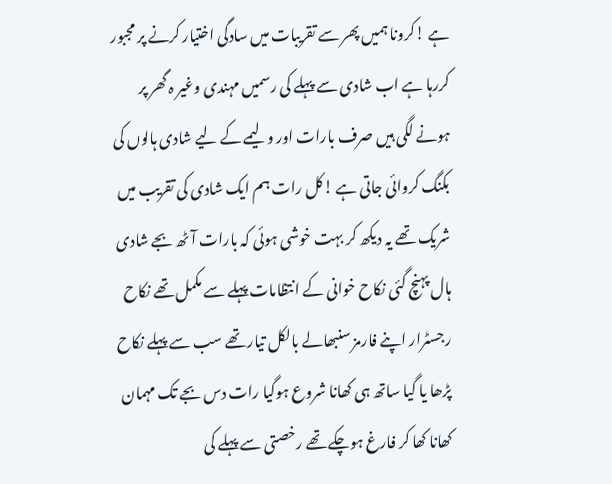ہے !کرونا ہمیں پھر سے تقریبات میں سادگی اختیار کرنے پر مجبور کررہا ہے اب شادی سے پہلے کی رسمیں مہندی وغیر ہ گھر پر ہونے لگی ہیں صرف بارات اور ولیمے کے لیے شادی ہالوں کی بکنگ کروائی جاتی ہے !کل رات ہم ایک شادی کی تقریب میں شریک تھے یہ دیکھ کر بہت خوشی ہوئی کہ بارات آٹھ بجے شادی ہال پہنچ گئی نکاح خوانی کے انتظامات پہلے سے مکمل تھے نکاح رجسٹرار اپنے فارمز سنبھالے بالکل تیار تھے سب سے پہلے نکاح پڑھا یا گیا ساتھ ہی کھانا شروع ہوگیا رات دس بجے تک مہمان کھانا کھا کر فارغ ہوچکے تھے رخصتی سے پہلے کی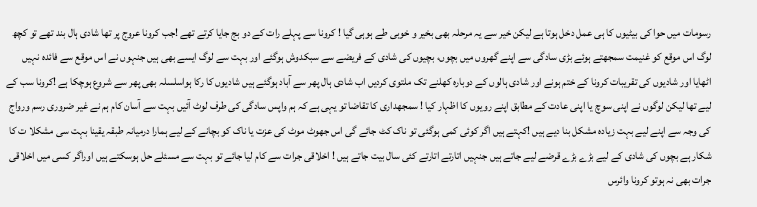رسومات میں حوا کی بیٹیوں کا ہی عمل دخل ہوتا ہے لیکن خیر سے یہ مرحلہ بھی بخیر و خوبی طے ہوہی گیا ! کرونا سے پہلے رات کے دو بج جایا کرتے تھے !جب کرونا عروج پر تھا شادی ہال بند تھے تو کچھ لوگ اس موقع کو غنیمت سمجھتے ہوئے بڑی سادگی سے اپنے گھروں میں بچوں، بچیوں کی شادی کے فریضے سے سبکدوش ہوگئے اور بہت سے لوگ ایسے بھی ہیں جنہوں نے اس موقع سے فائدہ نہیں اٹھایا اور شادیوں کی تقریبات کرونا کے ختم ہونے اور شادی ہالوں کے دوبارہ کھلنے تک ملتوی کردیں اب شادی ہال پھر سے آباد ہوگئے ہیں شادیوں کا رکا ہواسلسلہ بھی پھر سے شروع ہوچکا ہے !کرونا سب کے لیے تھا لیکن لوگوں نے اپنی سوچ یا اپنی عادت کے مطابق اپنے رویوں کا اظہار کیا ! سمجھداری کا تقاضا تو یہی ہے کہ ہم واپس سادگی کی طرف لوٹ آئیں بہت سے آسان کام ہم نے غیر ضروری رسم ورواج کی وجہ سے اپنے لیے بہت زیادہ مشکل بنا دیے ہیں !کہتے ہیں اگر کوئی کمی ہوگئی تو ناک کٹ جائے گی اس جھوٹ موٹ کی عزت یا ناک کو بچانے کے لیے ہمارا درمیانہ طبقہ یقینا بہت سی مشکلا ت کا شکار ہے بچوں کی شادی کے لیے بڑے بڑے قرضے لیے جاتے ہیں جنہیں اتارتے اتارتے کئی سال بیت جاتے ہیں ! اخلاقی جرات سے کام لیا جائے تو بہت سے مسئلے حل ہوسکتے ہیں اوراگر کسی میں اخلاقی جرات بھی نہ ہوتو کرونا وائرس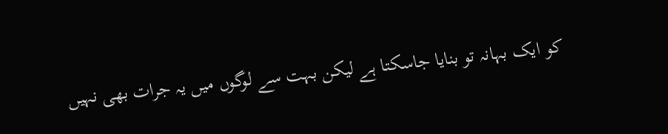کو ایک بہانہ تو بنایا جاسکتا ہے لیکن بہت سے لوگوں میں یہ جرات بھی نہیں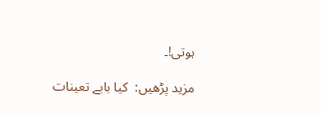ہوتی!۔

مزید پڑھیں:  کیا بابے تعینات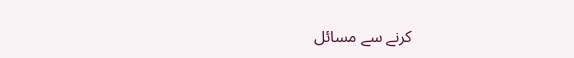کرنے سے مسائل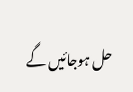حل ہوجائیں گے